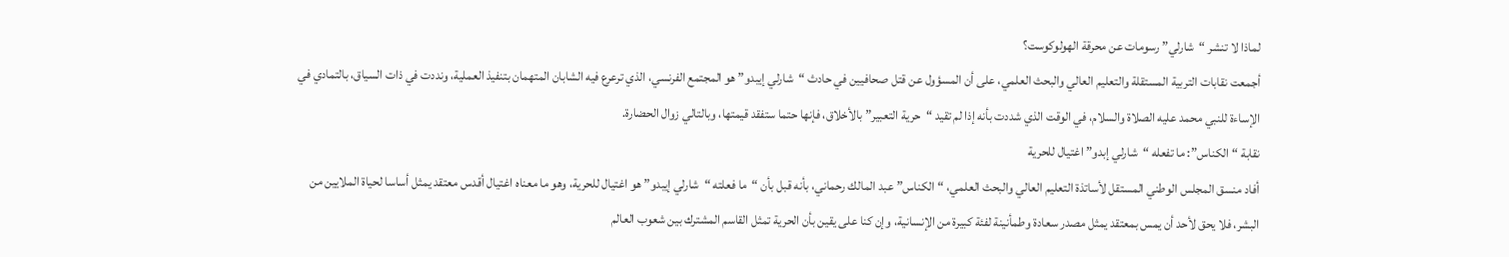لماذا لا تنشر “شارلي” رسومات عن محرقة الهولوكوست؟
أجمعت نقابات التربية المستقلة والتعليم العالي والبحث العلمي، على أن المسؤول عن قتل صحافيين في حادث “شارلي إيبدو” هو المجتمع الفرنسي، الذي ترعرع فيه الشابان المتهمان بتنفيذ العملية، ونددت في ذات السياق، بالتمادي في الإساءة للنبي محمد عليه الصلاة والسلام، في الوقت الذي شددت بأنه إذا لم تقيد “حرية التعبير” بالأخلاق، فإنها حتما ستفقد قيمتها، وبالتالي زوال الحضارة.
نقابة “الكناس”: ما تفعله “شارلي إبدو” اغتيال للحرية
أفاد منسق المجلس الوطني المستقل لأساتذة التعليم العالي والبحث العلمي، “الكناس” عبد المالك رحماني، بأنه قبل بأن “ما فعلته “شارلي إيبدو” هو اغتيال للحرية، وهو ما معناه اغتيال أقدس معتقد يمثل أساسا لحياة الملايين من البشر، فلا يحق لأحد أن يمس بمعتقد يمثل مصدر سعادة وطمأنينة لفئة كبيرة من الإنسانية، وإن كنا على يقين بأن الحرية تمثل القاسم المشترك بين شعوب العالم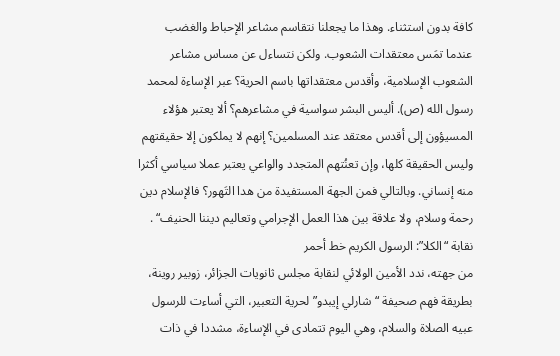كافة بدون استثناء. وهذا ما يجعلنا نتقاسم مشاعر الإحباط والغضب عندما تمَس معتقدات الشعوب. ولكن نتساءل عن مساس مشاعر الشعوب الإسلامية، وأقدس معتقداتها باسم الحرية؟ عبر الإساءة لمحمد رسول الله (ص). أليس البشر سواسية في مشاعرهم؟ ألا يعتبر هؤلاء المسيؤون إلى أقدس معتقد عند المسلمين؟ إنهم لا يملكون إلا حقيقتهم وليس الحقيقة كلها، وإن تعنُتهم المتجدد والواعي يعتبر عملا سياسي أكثرا منه إنساني. وبالتالي فمن الجهة المستفيدة من هدا التَهور؟ فالإسلام دين رحمة وسلام، ولا علاقة بين هذا العمل الإجرامي وتعاليم ديننا الحنيف“ .
نقابة “الكلا”: الرسول الكريم خط أحمر
من جهته، ندد الأمين الولائي لنقابة مجلس ثانويات الجزائر، زوبير روينة، بطريقة فهم صحيفة “شارلي إيبدو” لحرية التعبير، التي أساءت للرسول عبيه الصلاة والسلام، وهي اليوم تتمادى في الإساءة، مشددا في ذات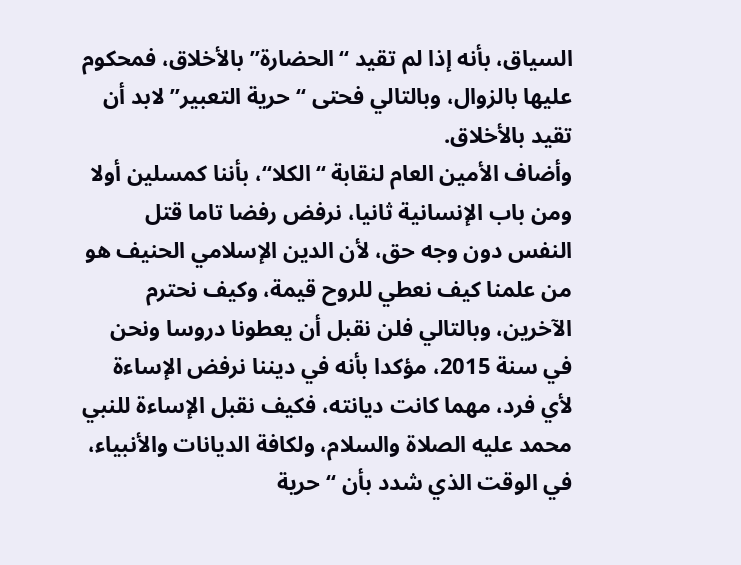السياق، بأنه إذا لم تقيد “الحضارة” بالأخلاق، فمحكوم عليها بالزوال، وبالتالي فحتى “حرية التعبير” لابد أن تقيد بالأخلاق.
وأضاف الأمين العام لنقابة “الكلا“، بأننا كمسلين أولا ومن باب الإنسانية ثانيا، نرفض رفضا تاما قتل النفس دون وجه حق، لأن الدين الإسلامي الحنيف هو من علمنا كيف نعطي للروح قيمة، وكيف نحترم الآخرين، وبالتالي فلن نقبل أن يعطونا دروسا ونحن في سنة 2015، مؤكدا بأنه في ديننا نرفض الإساءة لأي فرد، مهما كانت ديانته، فكيف نقبل الإساءة للنبي محمد عليه الصلاة والسلام، ولكافة الديانات والأنبياء، في الوقت الذي شدد بأن “حرية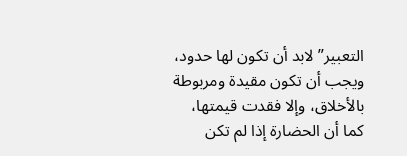التعبير” لابد أن تكون لها حدود، ويجب أن تكون مقيدة ومربوطة بالأخلاق، وإلا فقدت قيمتها، كما أن الحضارة إذا لم تكن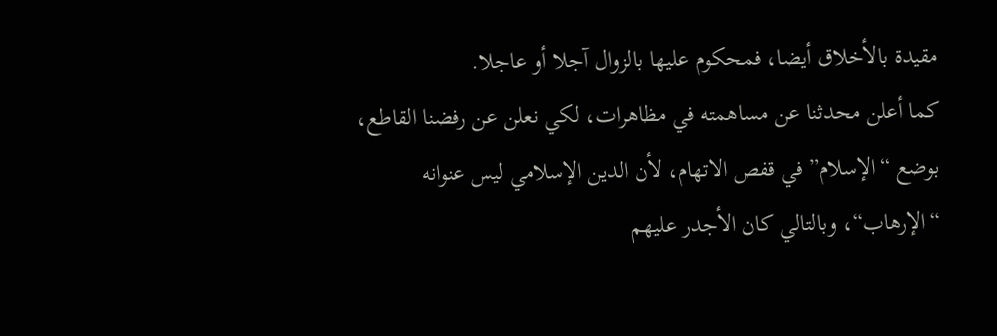مقيدة بالأخلاق أيضا، فمحكوم عليها بالزوال آجلا أو عاجلا.
كما أعلن محدثنا عن مساهمته في مظاهرات، لكي نعلن عن رفضنا القاطع، بوضع “الإسلام” في قفص الاتهام، لأن الدين الإسلامي ليس عنوانه “الإرهاب“، وبالتالي كان الأجدر عليهم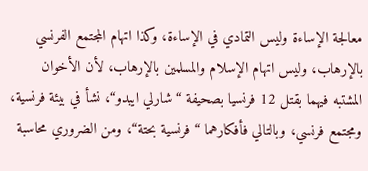معالجة الإساءة وليس التمادي في الإساءة، وكذا اتهام المجتمع الفرنسي بالإرهاب، وليس اتهام الإسلام والمسلمين بالإرهاب، لأن الأخوان المشتبه فيهما بقتل 12 فرنسيا بصحيفة “شارلي ايبدو“، نشأ في بيئة فرنسية، ومجتمع فرنسي، وبالتالي فأفكارهما “فرنسية بحتة“، ومن الضروري محاسبة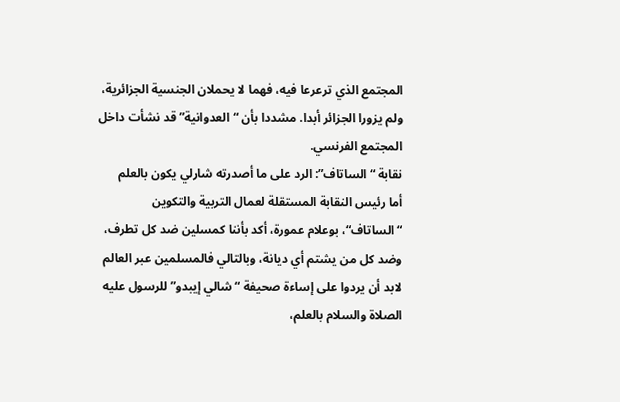المجتمع الذي ترعرعا فيه، فهما لا يحملان الجنسية الجزائرية، ولم يزورا الجزائر أبدا. مشددا بأن “العدوانية” قد نشأت داخل المجتمع الفرنسي.
نقابة “الساتاف”: الرد على ما أصدرته شارلي يكون بالعلم
أما رئيس النقابة المستقلة لعمال التربية والتكوين “الساتاف“، بوعلام عمورة، أكد بأننا كمسلين ضد كل تطرف، وضد كل من يشتم أي ديانة، وبالتالي فالمسلمين عبر العالم لابد أن يردوا على إساءة صحيفة “شالي إيبدو” للرسول عليه الصلاة والسلام بالعلم،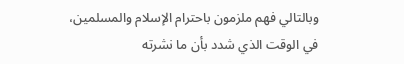وبالتالي فهم ملزمون باحترام الإسلام والمسلمين، في الوقت الذي شدد بأن ما نشرته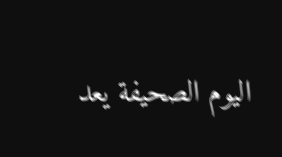اليوم الصحيفة يعد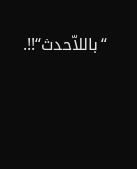“باللاّحدث“!!.